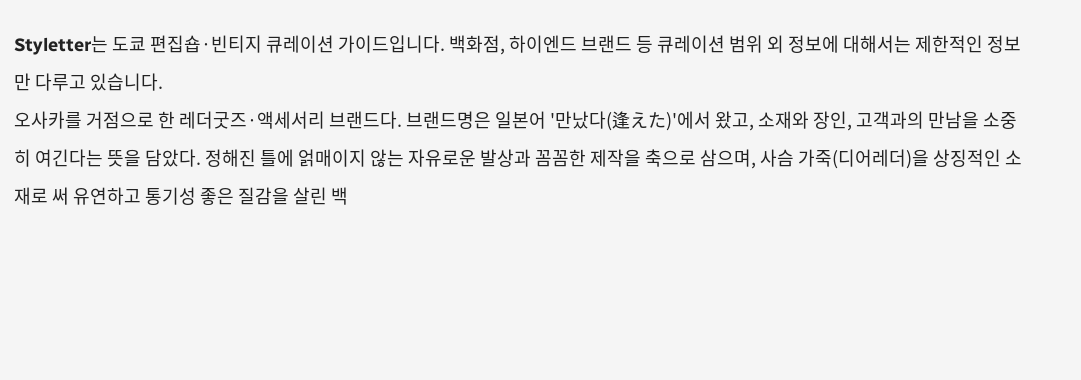Styletter는 도쿄 편집숍·빈티지 큐레이션 가이드입니다. 백화점, 하이엔드 브랜드 등 큐레이션 범위 외 정보에 대해서는 제한적인 정보만 다루고 있습니다.
오사카를 거점으로 한 레더굿즈·액세서리 브랜드다. 브랜드명은 일본어 '만났다(逢えた)'에서 왔고, 소재와 장인, 고객과의 만남을 소중히 여긴다는 뜻을 담았다. 정해진 틀에 얽매이지 않는 자유로운 발상과 꼼꼼한 제작을 축으로 삼으며, 사슴 가죽(디어레더)을 상징적인 소재로 써 유연하고 통기성 좋은 질감을 살린 백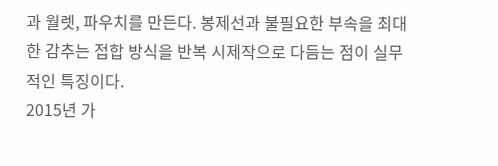과 월렛, 파우치를 만든다. 봉제선과 불필요한 부속을 최대한 감추는 접합 방식을 반복 시제작으로 다듬는 점이 실무적인 특징이다.
2015년 가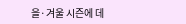을·겨울 시즌에 데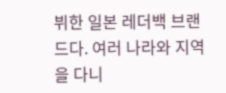뷔한 일본 레더백 브랜드다. 여러 나라와 지역을 다니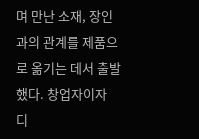며 만난 소재, 장인과의 관계를 제품으로 옮기는 데서 출발했다. 창업자이자 디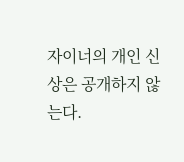자이너의 개인 신상은 공개하지 않는다.